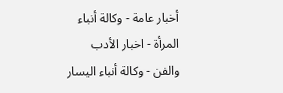أخبار عامة - وكالة أنباء المرأة - اخبار الأدب والفن - وكالة أنباء اليسار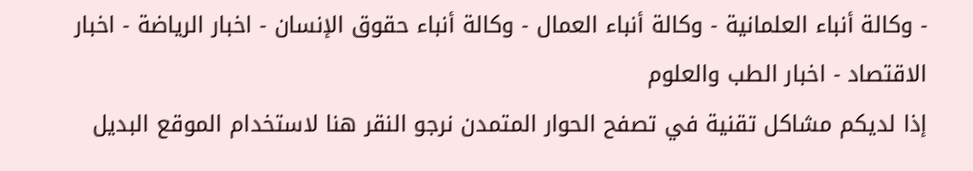- وكالة أنباء العلمانية - وكالة أنباء العمال - وكالة أنباء حقوق الإنسان - اخبار الرياضة - اخبار الاقتصاد - اخبار الطب والعلوم
إذا لديكم مشاكل تقنية في تصفح الحوار المتمدن نرجو النقر هنا لاستخدام الموقع البديل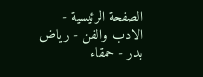الصفحة الرئيسية - الادب والفن - رياض بدر - حمقاء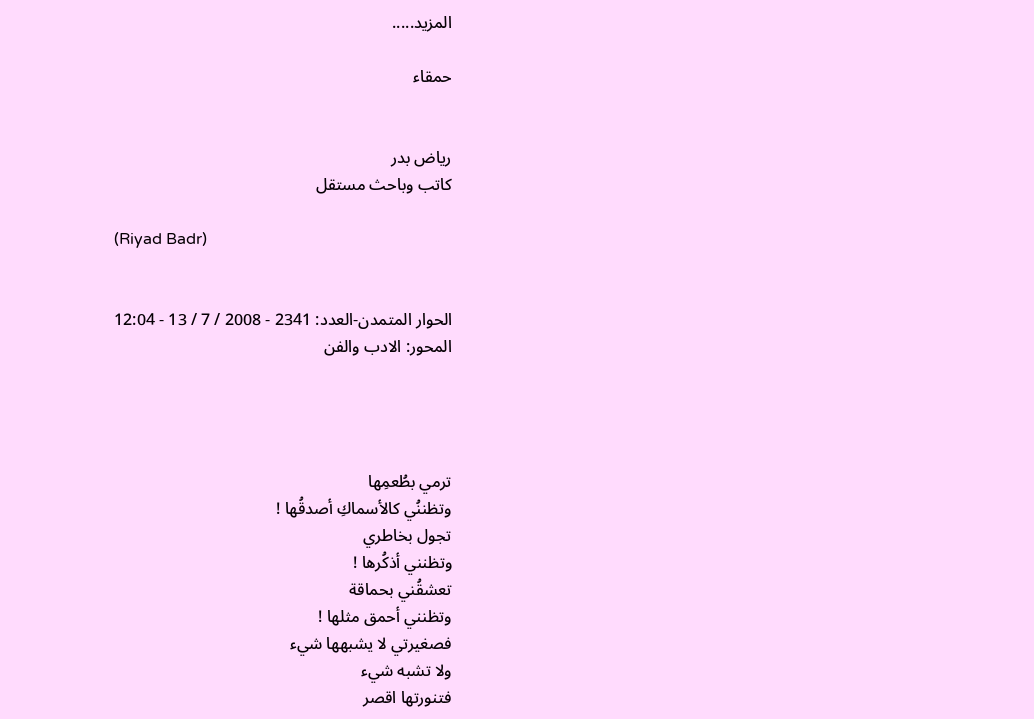المزيد.....

حمقاء


رياض بدر
كاتب وباحث مستقل

(Riyad Badr)


الحوار المتمدن-العدد: 2341 - 2008 / 7 / 13 - 12:04
المحور: الادب والفن




ترمي بطُعمِها
وتظننُي كالأسماكِ أصدقُها !
تجول بخاطري
وتظنني أذكُرها !
تعشقُني بحماقة
وتظنني أحمق مثلها !
فصغيرتي لا يشبهها شيء
ولا تشبه شيء
فتنورتها اقصر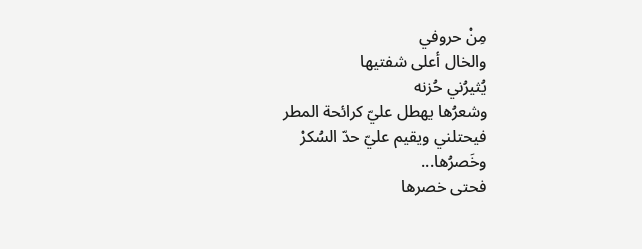مِنْ حروفي
والخال أعلى شفتيها
يُثيرُني حُزنه
وشعرُها يهطل عليّ كرائحة المطر
فيحتلني ويقيم عليّ حدّ السُكرْ
وخَصرُها...
فحتى خصرها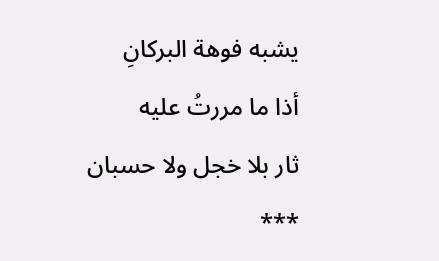يشبه فوهة البركانِ
أذا ما مررتُ عليه
ثار بلا خجل ولا حسبان
***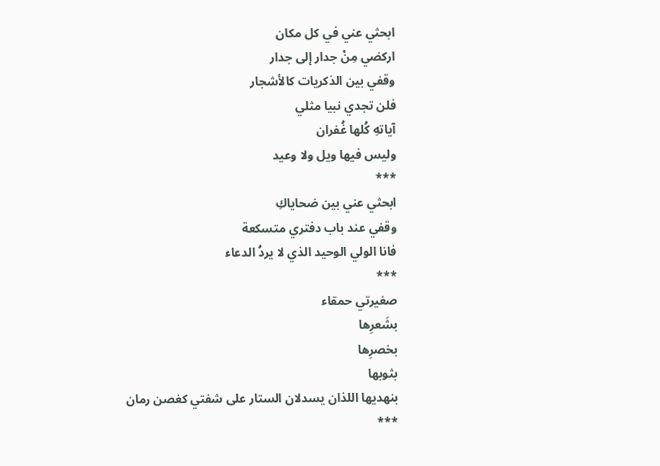ابحثي عني في كل مكان
اركضي مِنْ جدار إلى جدار
وقفي بين الذكريات كالأشجار
فلن تجدي نبيا مثلي
آياتهِ كُلها غُفران
وليس فيها ويل ولا وعيد
***
ابحثي عني بين ضحاياكِ
وقفي عند باب دفتري متسكعة
فانا الولي الوحيد الذي لا يردُ الدعاء
***
صغيرتي حمقاء
بشَعرِها
بخصرِها
بثوبها
بنهديها اللذان يسدلان الستار على شفتي كغصن رمان
***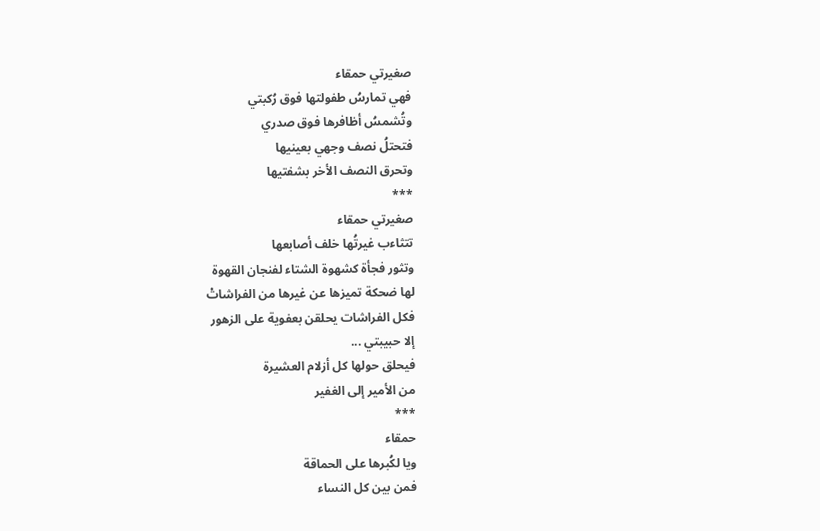صغيرتي حمقاء
فهي تمارسُ طفولتها فوق رُكبتي
وتُشمسُ أظافرها فوق صدري
فتحتلُ نصف وجهي بعينيها
وتحرق النصف الأخر بشفتيها
***
صغيرتي حمقاء
تتثاءب غيرتُها خلف أصابعها
وتثور فجأة كشهوة الشتاء لفنجان القهوة
لها ضحكة تميزها عن غيرها من الفراشاتْ
فكل الفراشات يحلقن بعفوية على الزهور
إلا حبيبتي ...
فيحلق حولها كل أزلام العشيرة
من الأمير إلى الغفير
***
حمقاء
ويا لكُبرها على الحماقة
فمن بين كل النساء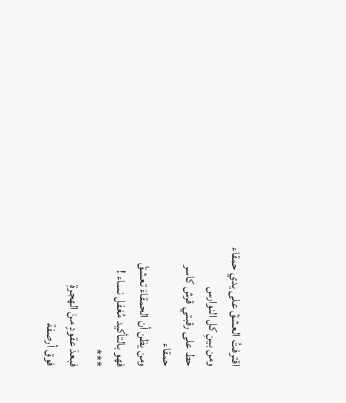اقترفتُ العشقَ على يدي حمقاء
ومن بينِ كل النوارس
حط على رقبتي قرش كاسر
حمقاء
ومن يظن أن الحمقاءَ تعشقْ
فهو بالتأكيد مُغفل نساء !
***
فبعدَ عقودٍ منَ الهجرةِ
فوق أرصفة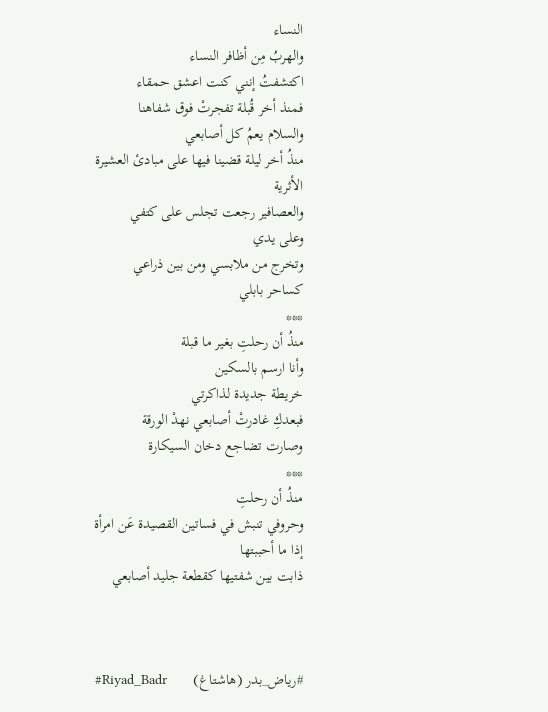النساء
والهربُ مِن أظافر النساء
اكتشفتُ إنني كنت اعشق حمقاء
فمنذ أخر قُبلة تفجرتْ فوق شفاهنا
والسلام يعمُ كل أصابعي
منذُ أخر ليلة قضينا فيها على مبادئ العشيرة الأثرية
والعصافير رجعت تجلس على كتفي
وعلى يدي
وتخرج من ملابسي ومن بين ذراعي
كساحر بابلي
***
منذُ أن رحلتِ بغير ما قبلة
وأنا ارسم بالسكين
خريطة جديدة لذاكرتي
فبعدكِ غادرتْ أصابعي نهدْ الورقة
وصارت تضاجع دخان السيكارة
***
منذُ أن رحلتِ
وحروفي تنبش في فساتين القصيدة عَن امرأة
إذا ما أحببتها
ذابت بين شفتيها كقطعة جليد أصابعي



#رياض_بدر (هاشتاغ)       Riyad_Badr#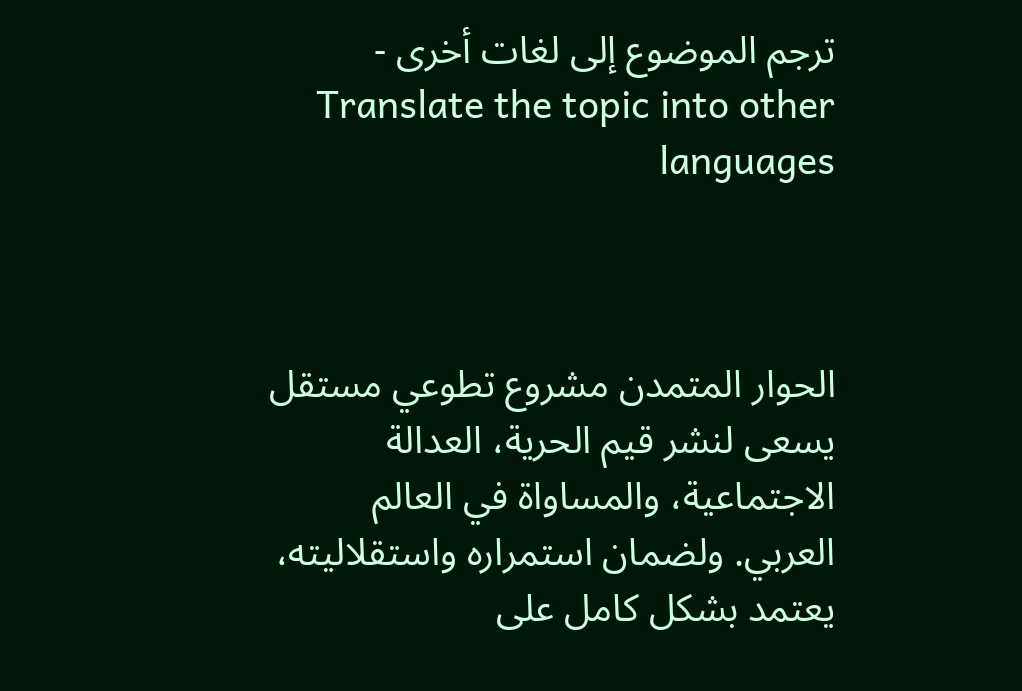ترجم الموضوع إلى لغات أخرى - Translate the topic into other languages



الحوار المتمدن مشروع تطوعي مستقل يسعى لنشر قيم الحرية، العدالة الاجتماعية، والمساواة في العالم العربي. ولضمان استمراره واستقلاليته، يعتمد بشكل كامل على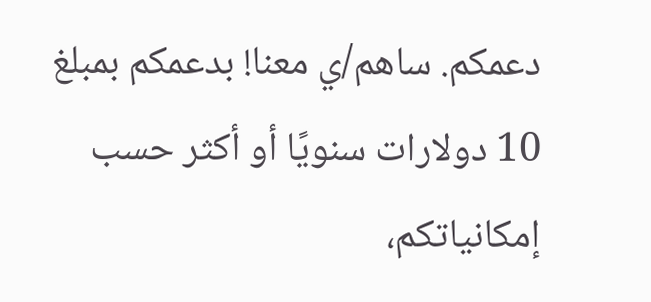دعمكم. ساهم/ي معنا! بدعمكم بمبلغ 10 دولارات سنويًا أو أكثر حسب إمكانياتكم،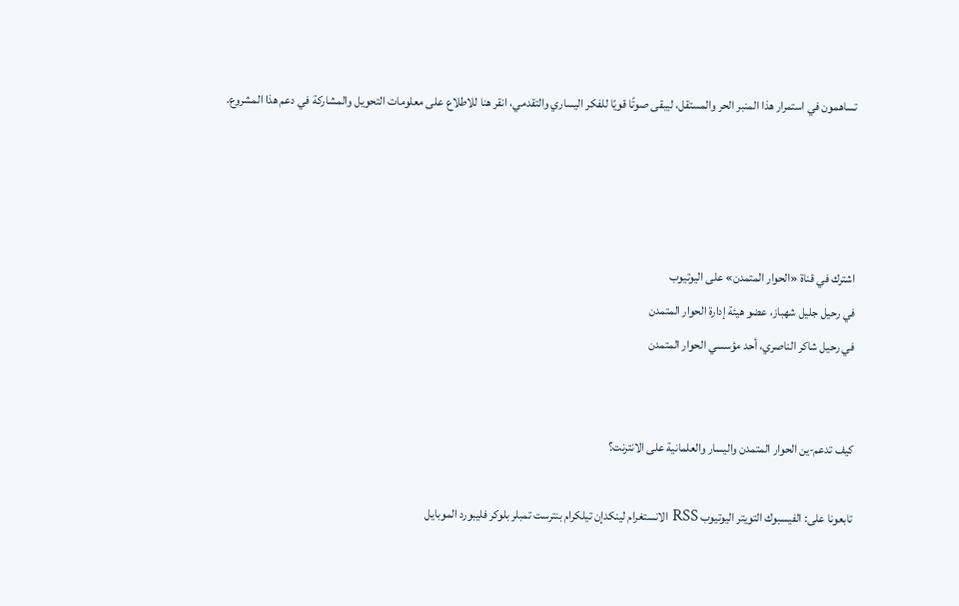تساهمون في استمرار هذا المنبر الحر والمستقل، ليبقى صوتًا قويًا للفكر اليساري والتقدمي، انقر هنا للاطلاع على معلومات التحويل والمشاركة في دعم هذا المشروع.




اشترك في قناة «الحوار المتمدن» على اليوتيوب
في رحيل جليل شهباز، عضو هيئة إدارة الحوار المتمدن
في رحيل شاكر الناصري، أحد مؤسسي الحوار المتمدن


كيف تدعم-ين الحوار المتمدن واليسار والعلمانية على الانترنت؟

تابعونا على: الفيسبوك التويتر اليوتيوب RSS الانستغرام لينكدإن تيلكرام بنترست تمبلر بلوكر فليبورد الموبايل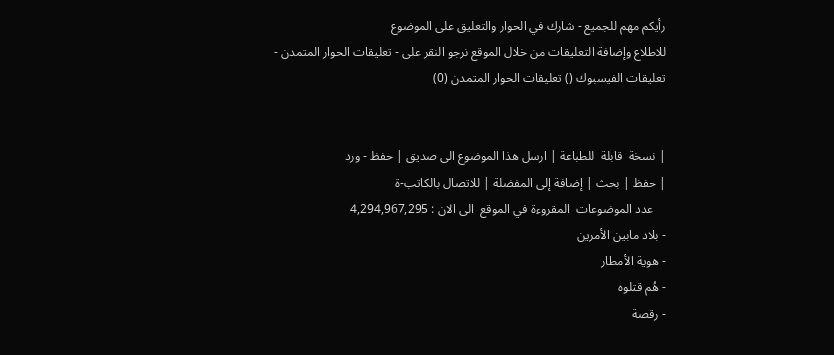رأيكم مهم للجميع - شارك في الحوار والتعليق على الموضوع
للاطلاع وإضافة التعليقات من خلال الموقع نرجو النقر على - تعليقات الحوار المتمدن -
تعليقات الفيسبوك () تعليقات الحوار المتمدن (0)


| نسخة  قابلة  للطباعة | ارسل هذا الموضوع الى صديق | حفظ - ورد
| حفظ | بحث | إضافة إلى المفضلة | للاتصال بالكاتب-ة
    عدد الموضوعات  المقروءة في الموقع  الى الان : 4,294,967,295
- بلاد مابين الأمرين
- هوية الأمطار
- هُم قتلوه
- رقصة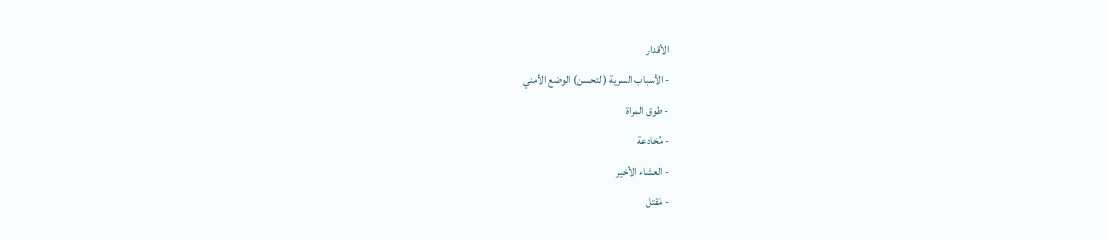الأقدار
- الأسباب السرية ( لتحسن) الوضع الأمني
- طوق المراة
- مُخادعة
- العشاء الأخير
- مَقتل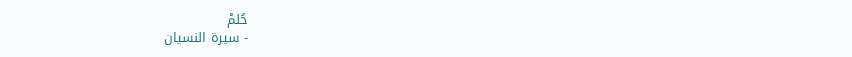حُلمْ
- سيرة النسيان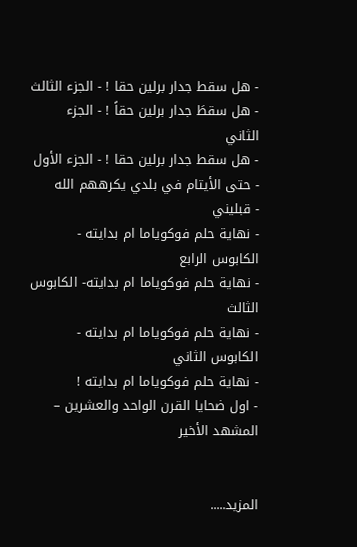- هل سقط جدار برلين حقا ! - الجزء الثالث
- هل سقطَ جدار برلين حقاً ! - الجزء الثاني
- هل سقط جدار برلين حقا ! - الجزء الأول
- حتى الأيتام في بلدي يكرههم الله
- قبليني
- نهاية حلم فوكوياما ام بدايته - الكابوس الرابع
- نهاية حلم فوكوياما ام بدايته- الكابوس الثالث
- نهاية حلم فوكوياما ام بدايته - الكابوس الثاني
- نهاية حلم فوكوياما ام بدايته !
- اول ضحايا القرن الواحد والعشرين – المشهد الأخير


المزيد.....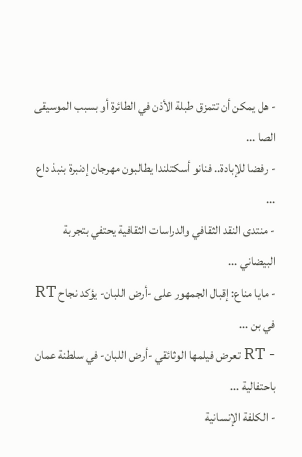- هل يمكن أن تتمزق طبلة الأذن في الطائرة أو بسبب الموسيقى الصا ...
- رفضا للإبادة.. فنانو أسكتلندا يطالبون مهرجان إدنبرة بنبذ داع ...
- منتدى النقد الثقافي والدراسات الثقافية يحتفي بتجربة البيضاني ...
- مايا مناع: إقبال الجمهور على -أرض اللبان- يؤكد نجاح RT في بن ...
- RT تعرض فيلمها الوثائقي -أرض اللبان- في سلطنة عمان باحتفالية ...
- الكلفة الإنسانية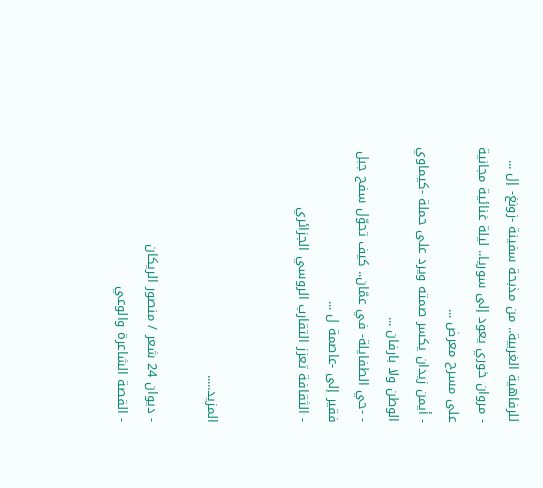للرفاهية الغربية.. من مذبحة سفينة -زونغ- إل ...
- مروان خوري يعود إلى سوريا.. ليلة غنائية مجانية على مسرح معرض ...
- أيمن زيدان يكسر صمته ويرد على حملة -كيماوي الوطن ولا بارفان ...
- -حي الطفايلة- في عمّان.. كيف تحوّل سفح جبل فقير إلى -عاصمة ل ...
- الثقافة تعزز التقارب الروسي الجزائري


المزيد.....

- ديوان 24 شعر / منصور الريكان
- القصة الشاعرة والوعي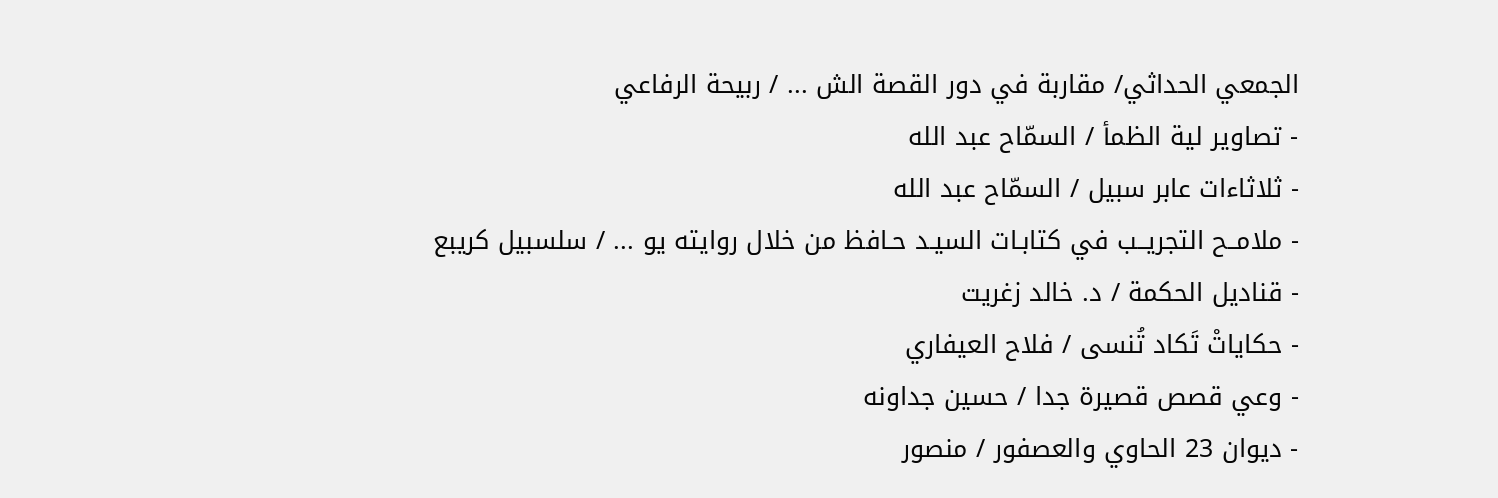الجمعي الحداثي/ مقاربة في دور القصة الش ... / ربيحة الرفاعي
- تصاوير لية الظمأ / السمّاح عبد الله
- ثلاثاءات عابر سبيل / السمّاح عبد الله
- ملامــح التجريــب في كتابـات السيـد حـافظ من خلال روايته يو ... / سلسبيل كريبع
- قناديل الحكمة / د. خالد زغريت
- حكاياتْ تَكاد تُنسى / فلاح العيفاري
- وعي قصص قصيرة جدا / حسين جداونه
- ديوان 23 الحاوي والعصفور / منصور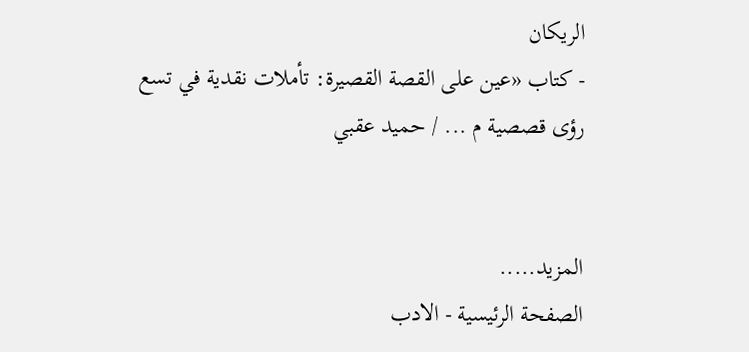الريكان
- كتاب «عين على القصة القصيرة: تأملات نقدية في تسع رؤى قصصية م ... / حميد عقبي


المزيد.....
الصفحة الرئيسية - الادب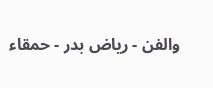والفن - رياض بدر - حمقاء